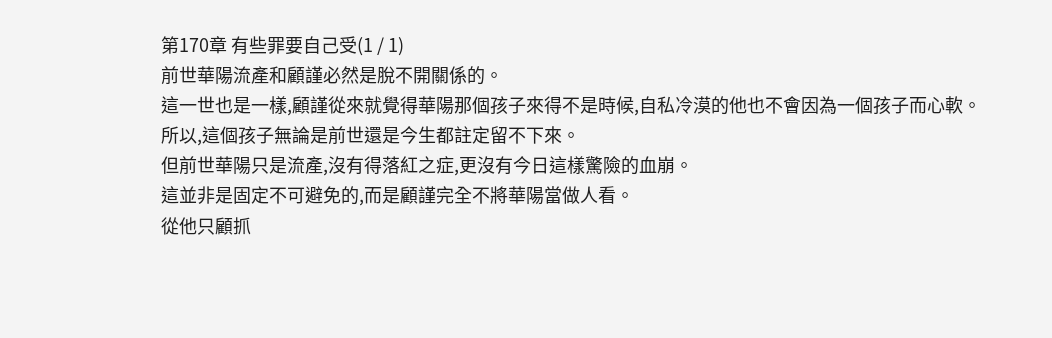第170章 有些罪要自己受(1 / 1)
前世華陽流產和顧謹必然是脫不開關係的。
這一世也是一樣,顧謹從來就覺得華陽那個孩子來得不是時候,自私冷漠的他也不會因為一個孩子而心軟。
所以,這個孩子無論是前世還是今生都註定留不下來。
但前世華陽只是流產,沒有得落紅之症,更沒有今日這樣驚險的血崩。
這並非是固定不可避免的,而是顧謹完全不將華陽當做人看。
從他只顧抓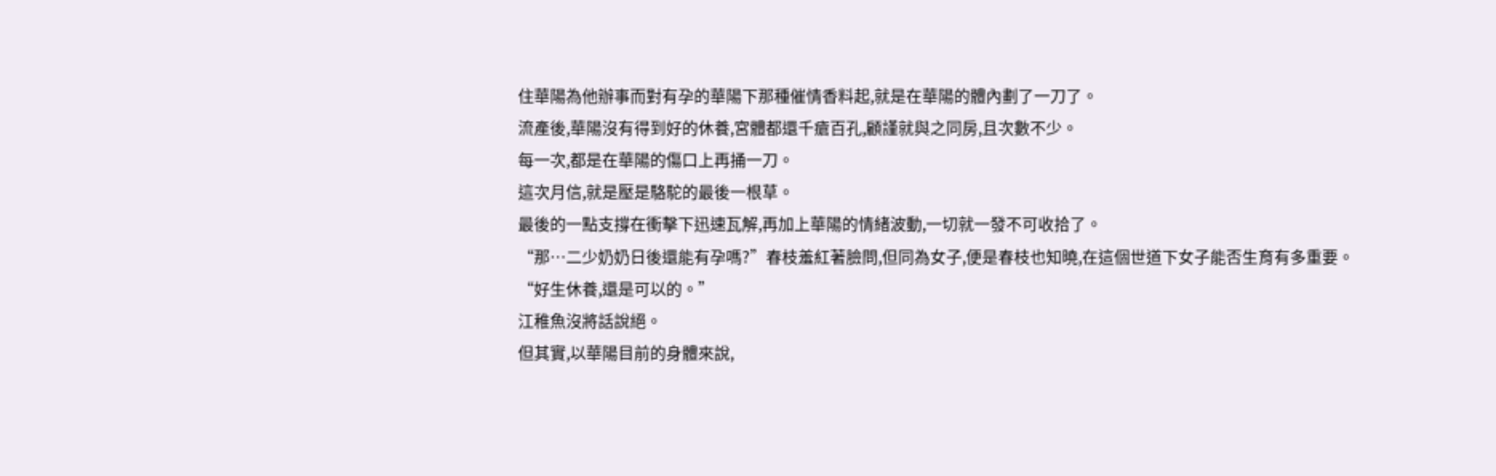住華陽為他辦事而對有孕的華陽下那種催情香料起,就是在華陽的體內劃了一刀了。
流產後,華陽沒有得到好的休養,宮體都還千瘡百孔,顧謹就與之同房,且次數不少。
每一次,都是在華陽的傷口上再捅一刀。
這次月信,就是壓是駱駝的最後一根草。
最後的一點支撐在衝擊下迅速瓦解,再加上華陽的情緒波動,一切就一發不可收拾了。
“那…二少奶奶日後還能有孕嗎?”春枝羞紅著臉問,但同為女子,便是春枝也知曉,在這個世道下女子能否生育有多重要。
“好生休養,還是可以的。”
江稚魚沒將話說絕。
但其實,以華陽目前的身體來說,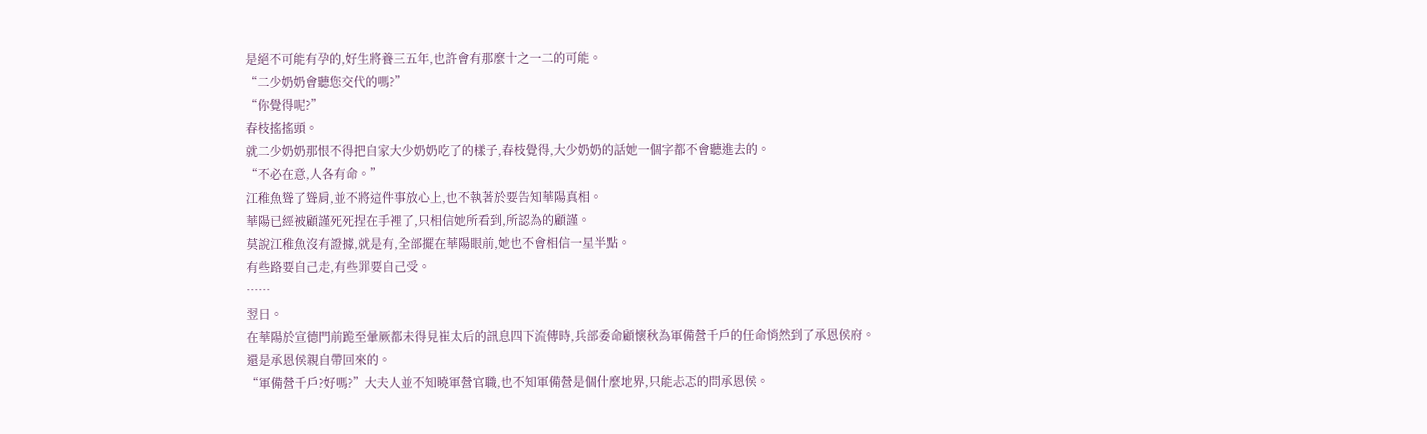是絕不可能有孕的,好生將養三五年,也許會有那麼十之一二的可能。
“二少奶奶會聽您交代的嗎?”
“你覺得呢?”
春枝搖搖頭。
就二少奶奶那恨不得把自家大少奶奶吃了的樣子,春枝覺得,大少奶奶的話她一個字都不會聽進去的。
“不必在意,人各有命。”
江稚魚聳了聳肩,並不將這件事放心上,也不執著於要告知華陽真相。
華陽已經被顧謹死死捏在手裡了,只相信她所看到,所認為的顧謹。
莫說江稚魚沒有證據,就是有,全部擺在華陽眼前,她也不會相信一星半點。
有些路要自己走,有些罪要自己受。
……
翌日。
在華陽於宣德門前跪至暈厥都未得見崔太后的訊息四下流傳時,兵部委命顧懷秋為軍備營千戶的任命悄然到了承恩侯府。
還是承恩侯親自帶回來的。
“軍備營千戶?好嗎?”大夫人並不知曉軍營官職,也不知軍備營是個什麼地界,只能忐忑的問承恩侯。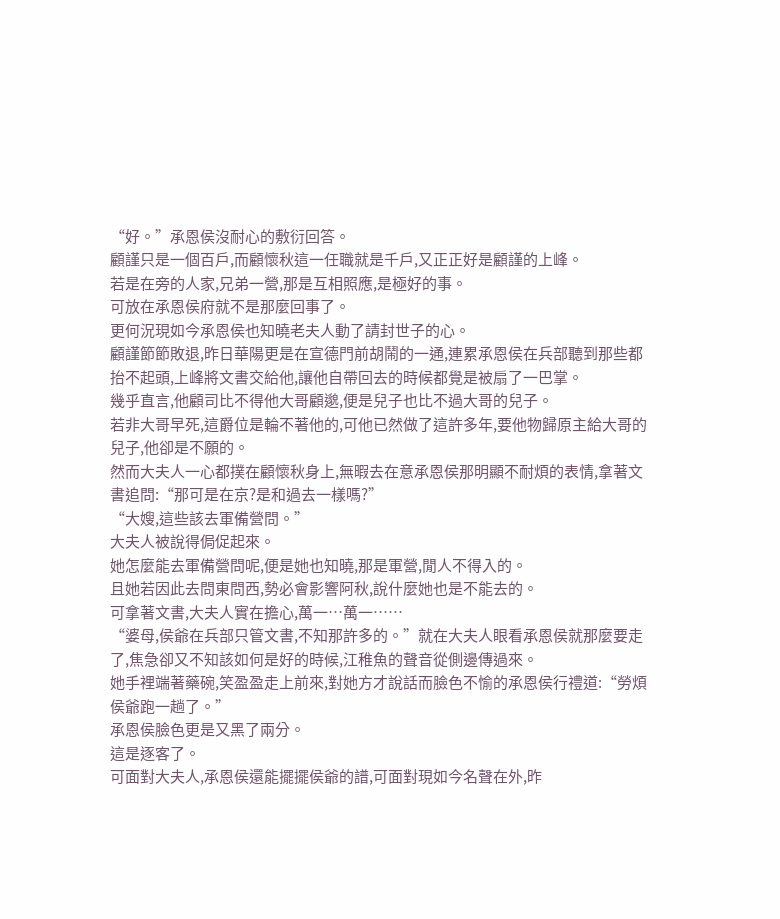“好。”承恩侯沒耐心的敷衍回答。
顧謹只是一個百戶,而顧懷秋這一任職就是千戶,又正正好是顧謹的上峰。
若是在旁的人家,兄弟一營,那是互相照應,是極好的事。
可放在承恩侯府就不是那麼回事了。
更何況現如今承恩侯也知曉老夫人動了請封世子的心。
顧謹節節敗退,昨日華陽更是在宣德門前胡鬧的一通,連累承恩侯在兵部聽到那些都抬不起頭,上峰將文書交給他,讓他自帶回去的時候都覺是被扇了一巴掌。
幾乎直言,他顧司比不得他大哥顧邈,便是兒子也比不過大哥的兒子。
若非大哥早死,這爵位是輪不著他的,可他已然做了這許多年,要他物歸原主給大哥的兒子,他卻是不願的。
然而大夫人一心都撲在顧懷秋身上,無暇去在意承恩侯那明顯不耐煩的表情,拿著文書追問:“那可是在京?是和過去一樣嗎?”
“大嫂,這些該去軍備營問。”
大夫人被說得侷促起來。
她怎麼能去軍備營問呢,便是她也知曉,那是軍營,閒人不得入的。
且她若因此去問東問西,勢必會影響阿秋,說什麼她也是不能去的。
可拿著文書,大夫人實在擔心,萬一…萬一……
“婆母,侯爺在兵部只管文書,不知那許多的。”就在大夫人眼看承恩侯就那麼要走了,焦急卻又不知該如何是好的時候,江稚魚的聲音從側邊傳過來。
她手裡端著藥碗,笑盈盈走上前來,對她方才說話而臉色不愉的承恩侯行禮道:“勞煩侯爺跑一趟了。”
承恩侯臉色更是又黑了兩分。
這是逐客了。
可面對大夫人,承恩侯還能擺擺侯爺的譜,可面對現如今名聲在外,昨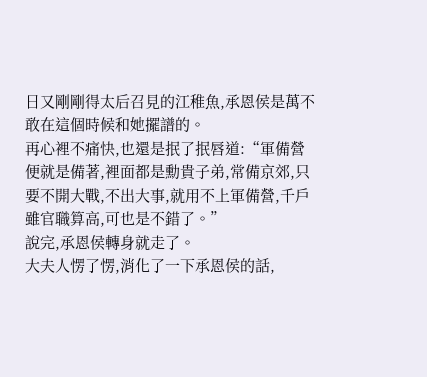日又剛剛得太后召見的江稚魚,承恩侯是萬不敢在這個時候和她擺譜的。
再心裡不痛快,也還是抿了抿唇道:“軍備營便就是備著,裡面都是勳貴子弟,常備京郊,只要不開大戰,不出大事,就用不上軍備營,千戶雖官職算高,可也是不錯了。”
說完,承恩侯轉身就走了。
大夫人愣了愣,消化了一下承恩侯的話,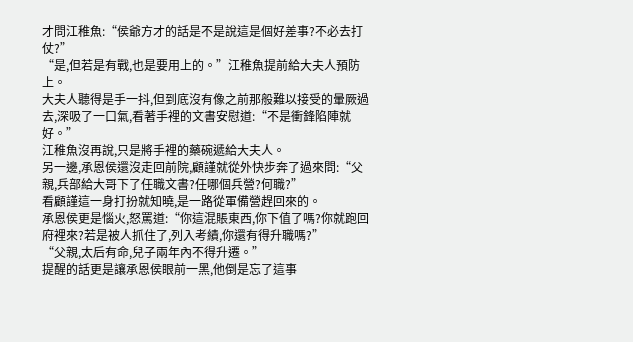才問江稚魚:“侯爺方才的話是不是說這是個好差事?不必去打仗?”
“是,但若是有戰,也是要用上的。”江稚魚提前給大夫人預防上。
大夫人聽得是手一抖,但到底沒有像之前那般難以接受的暈厥過去,深吸了一口氣,看著手裡的文書安慰道:“不是衝鋒陷陣就好。”
江稚魚沒再說,只是將手裡的藥碗遞給大夫人。
另一邊,承恩侯還沒走回前院,顧謹就從外快步奔了過來問:“父親,兵部給大哥下了任職文書?任哪個兵營?何職?”
看顧謹這一身打扮就知曉,是一路從軍備營趕回來的。
承恩侯更是惱火,怒罵道:“你這混賬東西,你下值了嗎?你就跑回府裡來?若是被人抓住了,列入考績,你還有得升職嗎?”
“父親,太后有命,兒子兩年內不得升遷。”
提醒的話更是讓承恩侯眼前一黑,他倒是忘了這事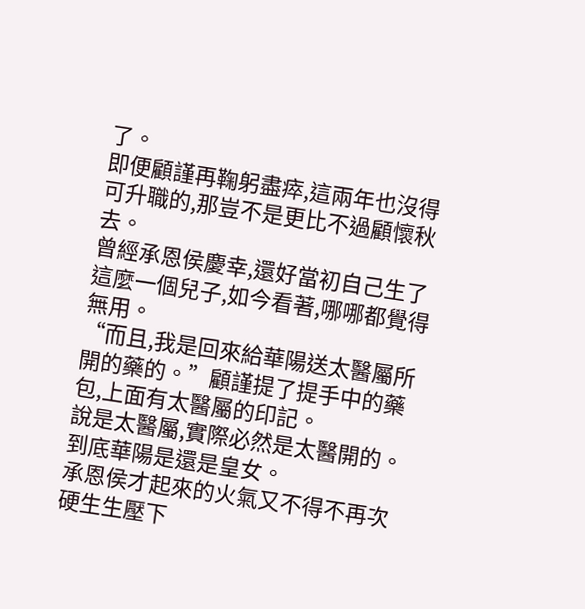了。
即便顧謹再鞠躬盡瘁,這兩年也沒得可升職的,那豈不是更比不過顧懷秋去。
曾經承恩侯慶幸,還好當初自己生了這麼一個兒子,如今看著,哪哪都覺得無用。
“而且,我是回來給華陽送太醫屬所開的藥的。”顧謹提了提手中的藥包,上面有太醫屬的印記。
說是太醫屬,實際必然是太醫開的。
到底華陽是還是皇女。
承恩侯才起來的火氣又不得不再次硬生生壓下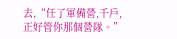去,“任了軍備營,千戶,正好管你那個營隊。”